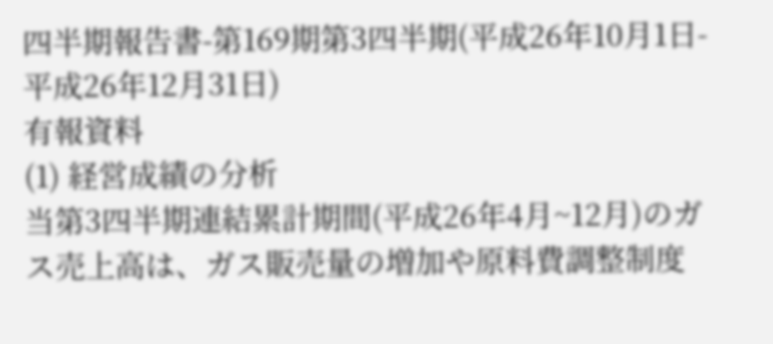四半期報告書-第169期第3四半期(平成26年10月1日-平成26年12月31日)
有報資料
(1) 経営成績の分析
当第3四半期連結累計期間(平成26年4月~12月)のガス売上高は、ガス販売量の増加や原料費調整制度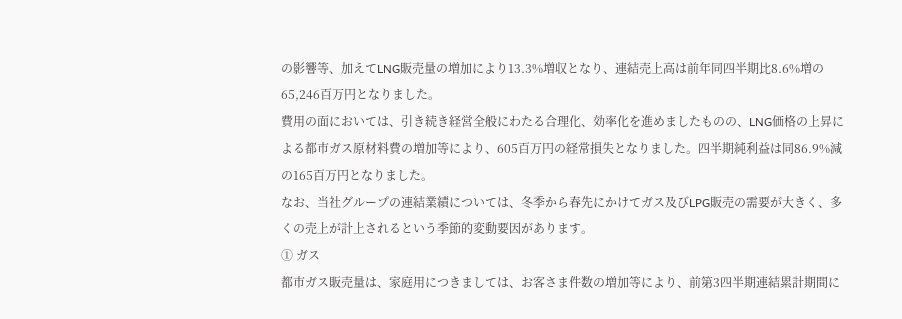の影響等、加えてLNG販売量の増加により13.3%増収となり、連結売上高は前年同四半期比8.6%増の65,246百万円となりました。
費用の面においては、引き続き経営全般にわたる合理化、効率化を進めましたものの、LNG価格の上昇による都市ガス原材料費の増加等により、605百万円の経常損失となりました。四半期純利益は同86.9%減の165百万円となりました。
なお、当社グループの連結業績については、冬季から春先にかけてガス及びLPG販売の需要が大きく、多くの売上が計上されるという季節的変動要因があります。
① ガス
都市ガス販売量は、家庭用につきましては、お客さま件数の増加等により、前第3四半期連結累計期間に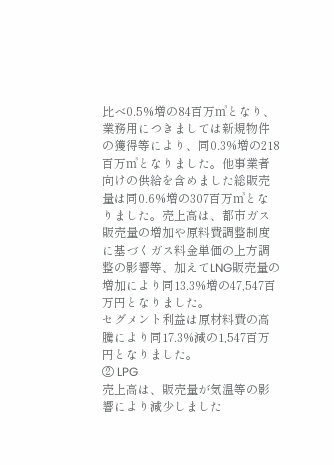比べ0.5%増の84百万㎥となり、業務用につきましては新規物件の獲得等により、同0.3%増の218百万㎥となりました。他事業者向けの供給を含めました総販売量は同0.6%増の307百万㎥となりました。売上高は、都市ガス販売量の増加や原料費調整制度に基づくガス料金単価の上方調整の影響等、加えてLNG販売量の増加により同13.3%増の47,547百万円となりました。
セグメント利益は原材料費の高騰により同17.3%減の1,547百万円となりました。
② LPG
売上高は、販売量が気温等の影響により減少しました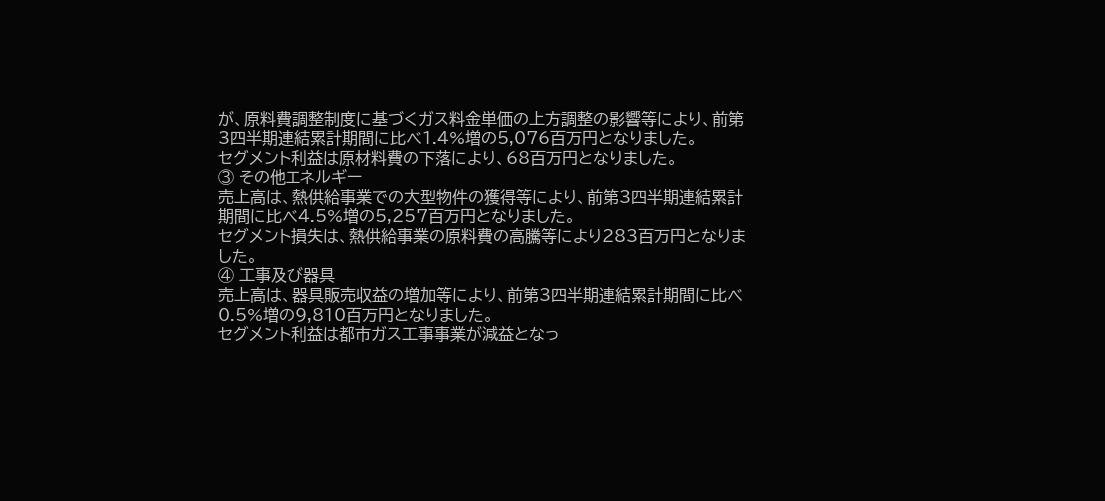が、原料費調整制度に基づくガス料金単価の上方調整の影響等により、前第3四半期連結累計期間に比べ1.4%増の5,076百万円となりました。
セグメント利益は原材料費の下落により、68百万円となりました。
③ その他エネルギー
売上高は、熱供給事業での大型物件の獲得等により、前第3四半期連結累計期間に比べ4.5%増の5,257百万円となりました。
セグメント損失は、熱供給事業の原料費の高騰等により283百万円となりました。
④ 工事及び器具
売上高は、器具販売収益の増加等により、前第3四半期連結累計期間に比べ0.5%増の9,810百万円となりました。
セグメント利益は都市ガス工事事業が減益となっ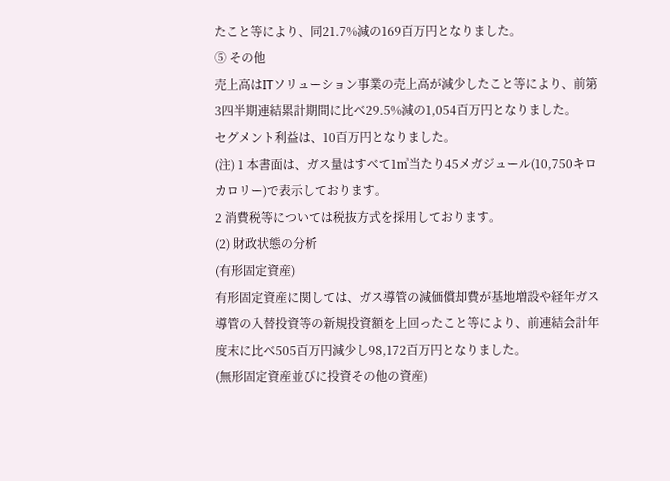たこと等により、同21.7%減の169百万円となりました。
⑤ その他
売上高はITソリューション事業の売上高が減少したこと等により、前第3四半期連結累計期間に比べ29.5%減の1,054百万円となりました。
セグメント利益は、10百万円となりました。
(注) 1 本書面は、ガス量はすべて1㎥当たり45メガジュール(10,750キロカロリー)で表示しております。
2 消費税等については税抜方式を採用しております。
(2) 財政状態の分析
(有形固定資産)
有形固定資産に関しては、ガス導管の減価償却費が基地増設や経年ガス導管の入替投資等の新規投資額を上回ったこと等により、前連結会計年度末に比べ505百万円減少し98,172百万円となりました。
(無形固定資産並びに投資その他の資産)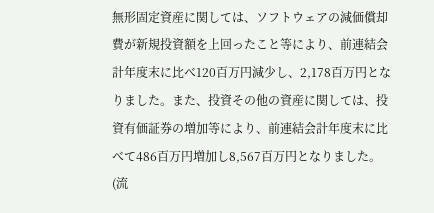無形固定資産に関しては、ソフトウェアの減価償却費が新規投資額を上回ったこと等により、前連結会計年度末に比べ120百万円減少し、2,178百万円となりました。また、投資その他の資産に関しては、投資有価証券の増加等により、前連結会計年度末に比べて486百万円増加し8,567百万円となりました。
(流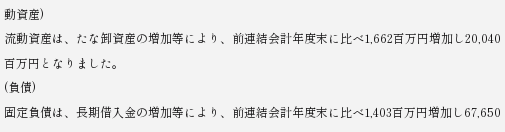動資産)
流動資産は、たな卸資産の増加等により、前連結会計年度末に比べ1,662百万円増加し20,040百万円となりました。
(負債)
固定負債は、長期借入金の増加等により、前連結会計年度末に比べ1,403百万円増加し67,650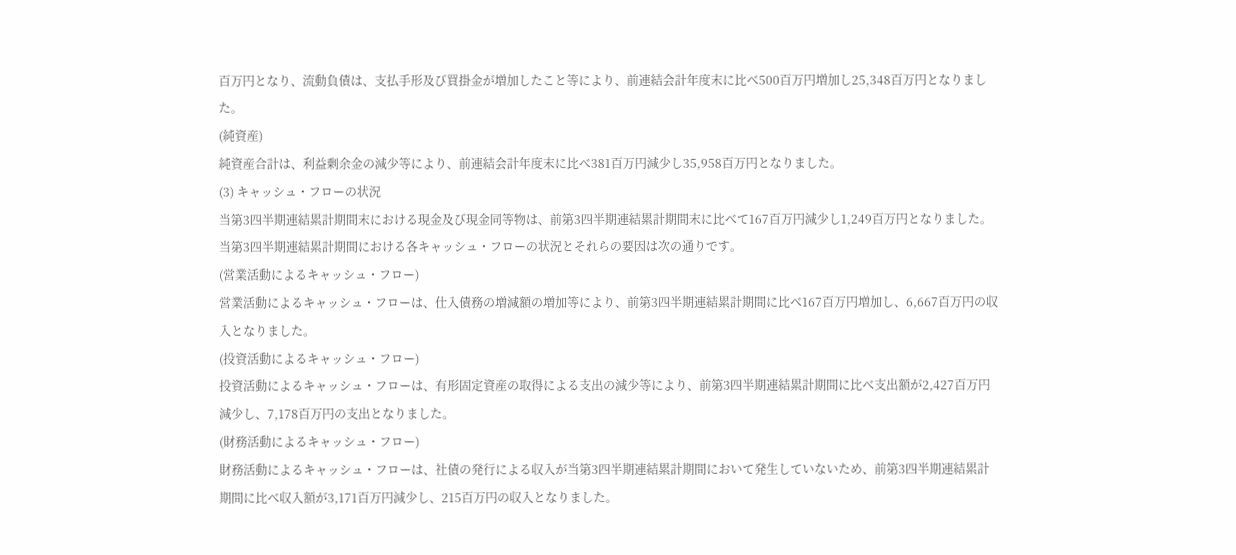百万円となり、流動負債は、支払手形及び買掛金が増加したこと等により、前連結会計年度末に比べ500百万円増加し25,348百万円となりました。
(純資産)
純資産合計は、利益剰余金の減少等により、前連結会計年度末に比べ381百万円減少し35,958百万円となりました。
(3) キャッシュ・フローの状況
当第3四半期連結累計期間末における現金及び現金同等物は、前第3四半期連結累計期間末に比べて167百万円減少し1,249百万円となりました。
当第3四半期連結累計期間における各キャッシュ・フローの状況とそれらの要因は次の通りです。
(営業活動によるキャッシュ・フロー)
営業活動によるキャッシュ・フローは、仕入債務の増減額の増加等により、前第3四半期連結累計期間に比べ167百万円増加し、6,667百万円の収入となりました。
(投資活動によるキャッシュ・フロー)
投資活動によるキャッシュ・フローは、有形固定資産の取得による支出の減少等により、前第3四半期連結累計期間に比べ支出額が2,427百万円減少し、7,178百万円の支出となりました。
(財務活動によるキャッシュ・フロー)
財務活動によるキャッシュ・フローは、社債の発行による収入が当第3四半期連結累計期間において発生していないため、前第3四半期連結累計期間に比べ収入額が3,171百万円減少し、215百万円の収入となりました。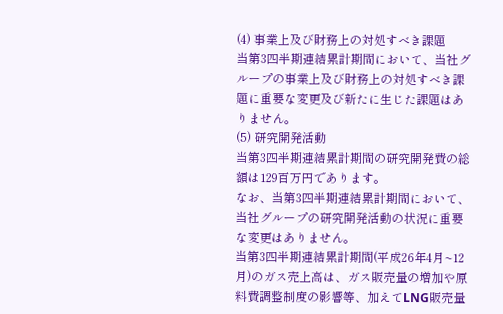(4) 事業上及び財務上の対処すべき課題
当第3四半期連結累計期間において、当社グループの事業上及び財務上の対処すべき課題に重要な変更及び新たに生じた課題はありません。
(5) 研究開発活動
当第3四半期連結累計期間の研究開発費の総額は129百万円であります。
なお、当第3四半期連結累計期間において、当社グループの研究開発活動の状況に重要な変更はありません。
当第3四半期連結累計期間(平成26年4月~12月)のガス売上高は、ガス販売量の増加や原料費調整制度の影響等、加えてLNG販売量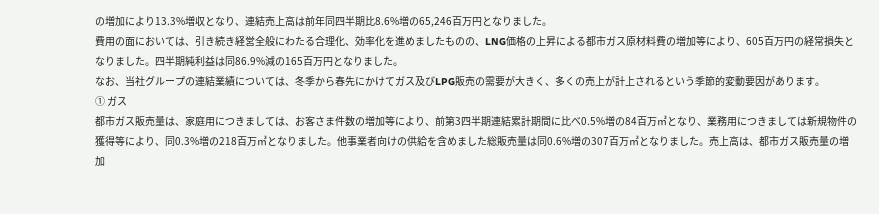の増加により13.3%増収となり、連結売上高は前年同四半期比8.6%増の65,246百万円となりました。
費用の面においては、引き続き経営全般にわたる合理化、効率化を進めましたものの、LNG価格の上昇による都市ガス原材料費の増加等により、605百万円の経常損失となりました。四半期純利益は同86.9%減の165百万円となりました。
なお、当社グループの連結業績については、冬季から春先にかけてガス及びLPG販売の需要が大きく、多くの売上が計上されるという季節的変動要因があります。
① ガス
都市ガス販売量は、家庭用につきましては、お客さま件数の増加等により、前第3四半期連結累計期間に比べ0.5%増の84百万㎥となり、業務用につきましては新規物件の獲得等により、同0.3%増の218百万㎥となりました。他事業者向けの供給を含めました総販売量は同0.6%増の307百万㎥となりました。売上高は、都市ガス販売量の増加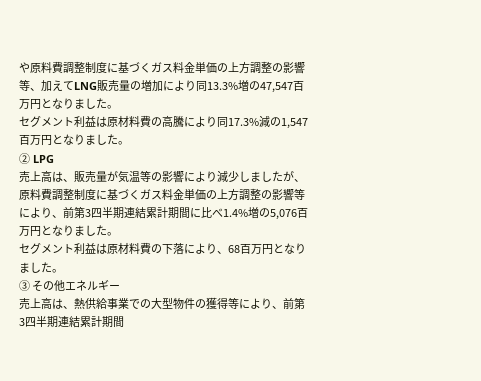や原料費調整制度に基づくガス料金単価の上方調整の影響等、加えてLNG販売量の増加により同13.3%増の47,547百万円となりました。
セグメント利益は原材料費の高騰により同17.3%減の1,547百万円となりました。
② LPG
売上高は、販売量が気温等の影響により減少しましたが、原料費調整制度に基づくガス料金単価の上方調整の影響等により、前第3四半期連結累計期間に比べ1.4%増の5,076百万円となりました。
セグメント利益は原材料費の下落により、68百万円となりました。
③ その他エネルギー
売上高は、熱供給事業での大型物件の獲得等により、前第3四半期連結累計期間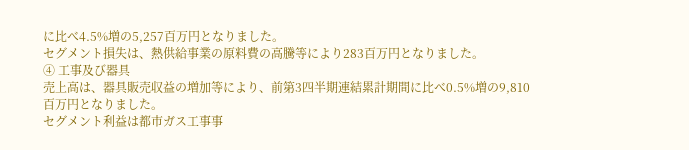に比べ4.5%増の5,257百万円となりました。
セグメント損失は、熱供給事業の原料費の高騰等により283百万円となりました。
④ 工事及び器具
売上高は、器具販売収益の増加等により、前第3四半期連結累計期間に比べ0.5%増の9,810百万円となりました。
セグメント利益は都市ガス工事事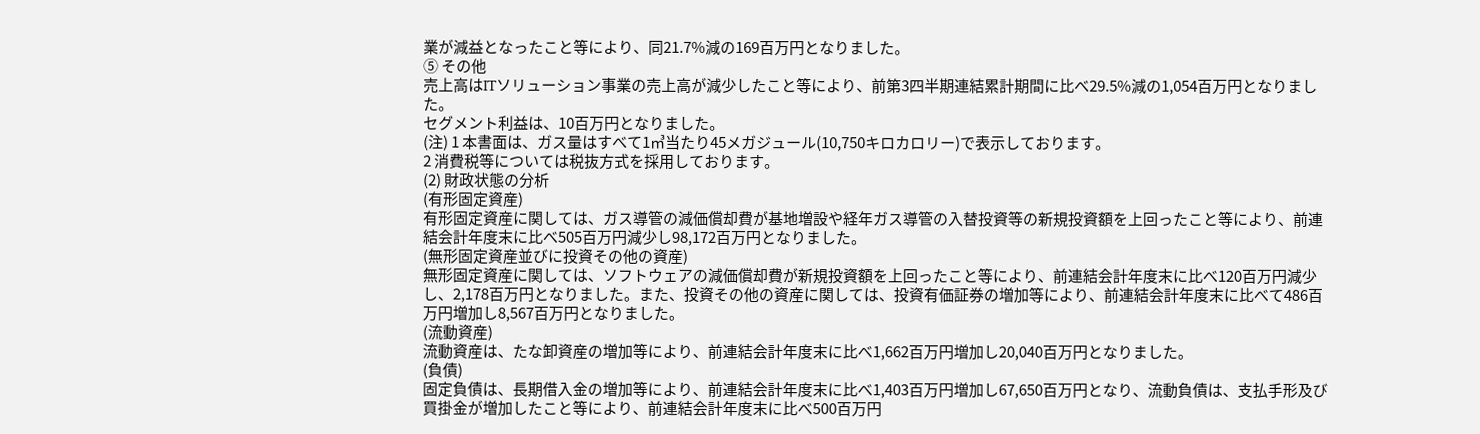業が減益となったこと等により、同21.7%減の169百万円となりました。
⑤ その他
売上高はITソリューション事業の売上高が減少したこと等により、前第3四半期連結累計期間に比べ29.5%減の1,054百万円となりました。
セグメント利益は、10百万円となりました。
(注) 1 本書面は、ガス量はすべて1㎥当たり45メガジュール(10,750キロカロリー)で表示しております。
2 消費税等については税抜方式を採用しております。
(2) 財政状態の分析
(有形固定資産)
有形固定資産に関しては、ガス導管の減価償却費が基地増設や経年ガス導管の入替投資等の新規投資額を上回ったこと等により、前連結会計年度末に比べ505百万円減少し98,172百万円となりました。
(無形固定資産並びに投資その他の資産)
無形固定資産に関しては、ソフトウェアの減価償却費が新規投資額を上回ったこと等により、前連結会計年度末に比べ120百万円減少し、2,178百万円となりました。また、投資その他の資産に関しては、投資有価証券の増加等により、前連結会計年度末に比べて486百万円増加し8,567百万円となりました。
(流動資産)
流動資産は、たな卸資産の増加等により、前連結会計年度末に比べ1,662百万円増加し20,040百万円となりました。
(負債)
固定負債は、長期借入金の増加等により、前連結会計年度末に比べ1,403百万円増加し67,650百万円となり、流動負債は、支払手形及び買掛金が増加したこと等により、前連結会計年度末に比べ500百万円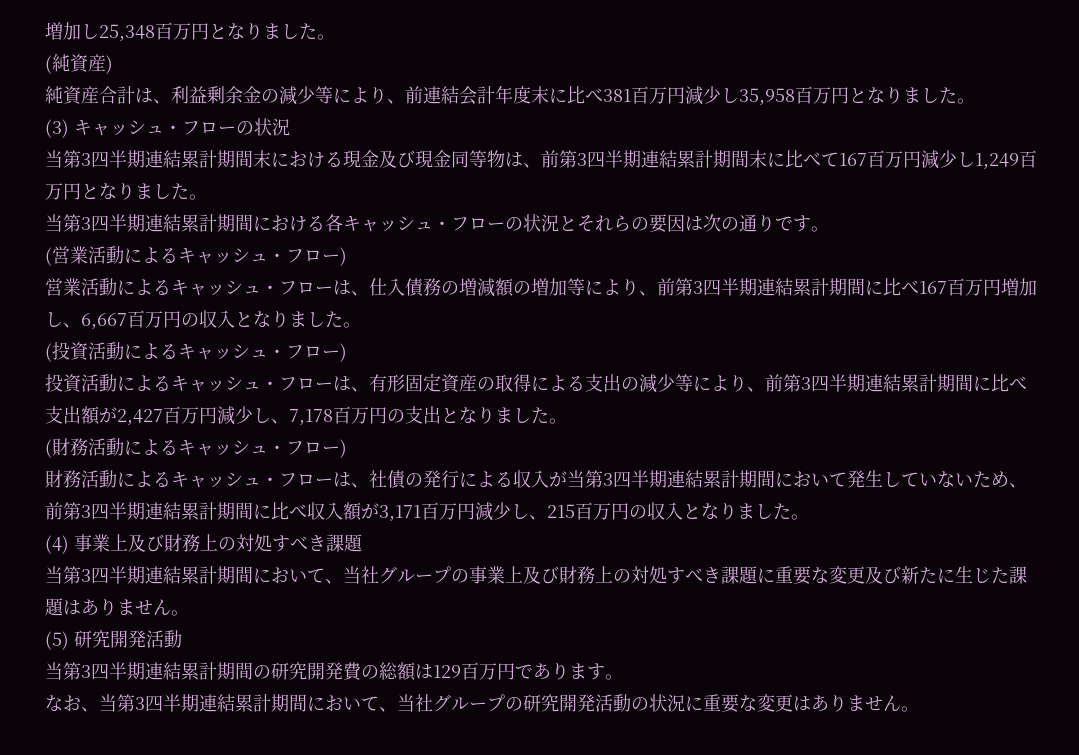増加し25,348百万円となりました。
(純資産)
純資産合計は、利益剰余金の減少等により、前連結会計年度末に比べ381百万円減少し35,958百万円となりました。
(3) キャッシュ・フローの状況
当第3四半期連結累計期間末における現金及び現金同等物は、前第3四半期連結累計期間末に比べて167百万円減少し1,249百万円となりました。
当第3四半期連結累計期間における各キャッシュ・フローの状況とそれらの要因は次の通りです。
(営業活動によるキャッシュ・フロー)
営業活動によるキャッシュ・フローは、仕入債務の増減額の増加等により、前第3四半期連結累計期間に比べ167百万円増加し、6,667百万円の収入となりました。
(投資活動によるキャッシュ・フロー)
投資活動によるキャッシュ・フローは、有形固定資産の取得による支出の減少等により、前第3四半期連結累計期間に比べ支出額が2,427百万円減少し、7,178百万円の支出となりました。
(財務活動によるキャッシュ・フロー)
財務活動によるキャッシュ・フローは、社債の発行による収入が当第3四半期連結累計期間において発生していないため、前第3四半期連結累計期間に比べ収入額が3,171百万円減少し、215百万円の収入となりました。
(4) 事業上及び財務上の対処すべき課題
当第3四半期連結累計期間において、当社グループの事業上及び財務上の対処すべき課題に重要な変更及び新たに生じた課題はありません。
(5) 研究開発活動
当第3四半期連結累計期間の研究開発費の総額は129百万円であります。
なお、当第3四半期連結累計期間において、当社グループの研究開発活動の状況に重要な変更はありません。